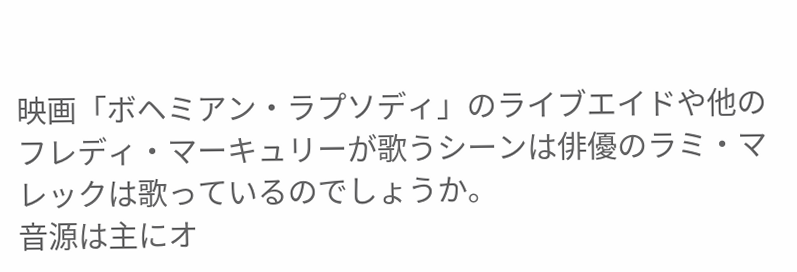映画「ボヘミアン・ラプソディ」のライブエイドや他のフレディ・マーキュリーが歌うシーンは俳優のラミ・マレックは歌っているのでしょうか。
音源は主にオ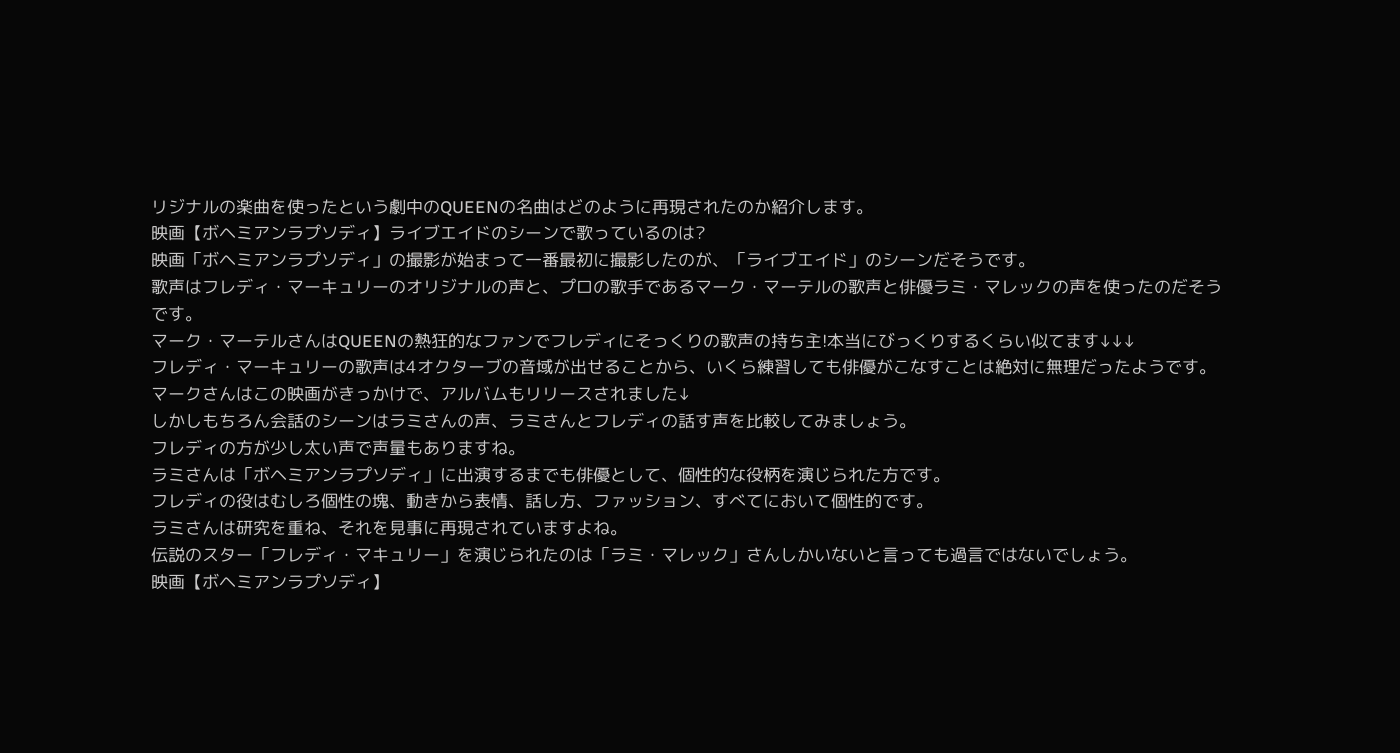リジナルの楽曲を使ったという劇中のQUEENの名曲はどのように再現されたのか紹介します。
映画【ボヘミアンラプソディ】ライブエイドのシーンで歌っているのは?
映画「ボヘミアンラプソディ」の撮影が始まって一番最初に撮影したのが、「ライブエイド」のシーンだそうです。
歌声はフレディ・マーキュリーのオリジナルの声と、プロの歌手であるマーク・マーテルの歌声と俳優ラミ・マレックの声を使ったのだそうです。
マーク・マーテルさんはQUEENの熱狂的なファンでフレディにそっくりの歌声の持ち主!本当にびっくりするくらい似てます↓↓↓
フレディ・マーキュリーの歌声は4オクターブの音域が出せることから、いくら練習しても俳優がこなすことは絶対に無理だったようです。
マークさんはこの映画がきっかけで、アルバムもリリースされました↓
しかしもちろん会話のシーンはラミさんの声、ラミさんとフレディの話す声を比較してみましょう。
フレディの方が少し太い声で声量もありますね。
ラミさんは「ボヘミアンラプソディ」に出演するまでも俳優として、個性的な役柄を演じられた方です。
フレディの役はむしろ個性の塊、動きから表情、話し方、ファッション、すべてにおいて個性的です。
ラミさんは研究を重ね、それを見事に再現されていますよね。
伝説のスター「フレディ・マキュリー」を演じられたのは「ラミ・マレック」さんしかいないと言っても過言ではないでしょう。
映画【ボヘミアンラプソディ】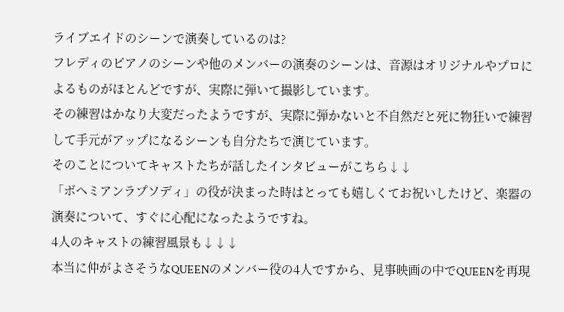ライブエイドのシーンで演奏しているのは?
フレディのピアノのシーンや他のメンバーの演奏のシーンは、音源はオリジナルやプロによるものがほとんどですが、実際に弾いて撮影しています。
その練習はかなり大変だったようですが、実際に弾かないと不自然だと死に物狂いで練習して手元がアップになるシーンも自分たちで演じています。
そのことについてキャストたちが話したインタビューがこちら↓↓
「ボヘミアンラプソディ」の役が決まった時はとっても嬉しくてお祝いしたけど、楽器の演奏について、すぐに心配になったようですね。
4人のキャストの練習風景も↓↓↓
本当に仲がよさそうなQUEENのメンバー役の4人ですから、見事映画の中でQUEENを再現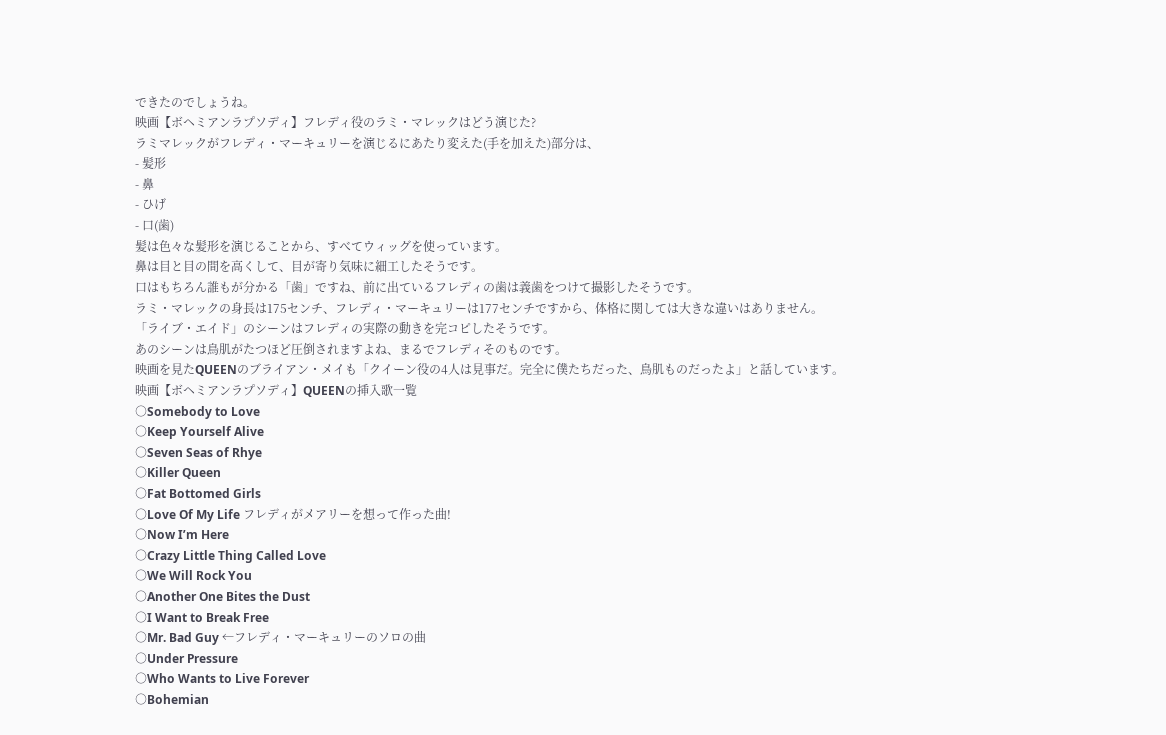できたのでしょうね。
映画【ボヘミアンラプソディ】フレディ役のラミ・マレックはどう演じた?
ラミマレックがフレディ・マーキュリーを演じるにあたり変えた(手を加えた)部分は、
- 髪形
- 鼻
- ひげ
- 口(歯)
髪は色々な髪形を演じることから、すべてウィッグを使っています。
鼻は目と目の間を高くして、目が寄り気味に細工したそうです。
口はもちろん誰もが分かる「歯」ですね、前に出ているフレディの歯は義歯をつけて撮影したそうです。
ラミ・マレックの身長は175センチ、フレディ・マーキュリーは177センチですから、体格に関しては大きな違いはありません。
「ライブ・エイド」のシーンはフレディの実際の動きを完コピしたそうです。
あのシーンは鳥肌がたつほど圧倒されますよね、まるでフレディそのものです。
映画を見たQUEENのブライアン・メイも「クイーン役の4人は見事だ。完全に僕たちだった、鳥肌ものだったよ」と話しています。
映画【ボヘミアンラプソディ】QUEENの挿入歌一覧
○Somebody to Love
○Keep Yourself Alive
○Seven Seas of Rhye
○Killer Queen
○Fat Bottomed Girls
○Love Of My Life フレディがメアリーを想って作った曲!
○Now I’m Here
○Crazy Little Thing Called Love
○We Will Rock You
○Another One Bites the Dust
○I Want to Break Free
○Mr. Bad Guy ←フレディ・マーキュリーのソロの曲
○Under Pressure
○Who Wants to Live Forever
○Bohemian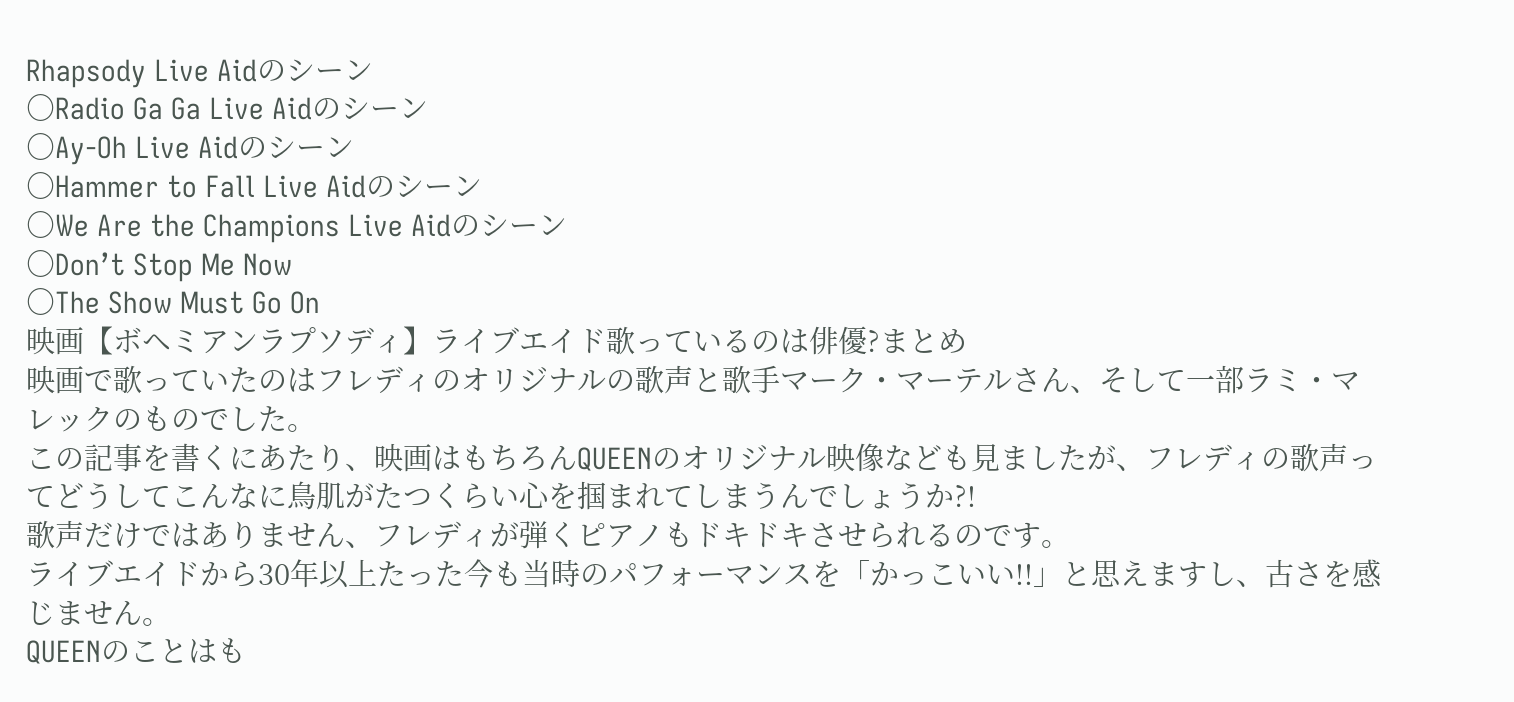Rhapsody Live Aidのシーン
○Radio Ga Ga Live Aidのシーン
○Ay-Oh Live Aidのシーン
○Hammer to Fall Live Aidのシーン
○We Are the Champions Live Aidのシーン
○Don’t Stop Me Now
○The Show Must Go On
映画【ボヘミアンラプソディ】ライブエイド歌っているのは俳優?まとめ
映画で歌っていたのはフレディのオリジナルの歌声と歌手マーク・マーテルさん、そして一部ラミ・マレックのものでした。
この記事を書くにあたり、映画はもちろんQUEENのオリジナル映像なども見ましたが、フレディの歌声ってどうしてこんなに鳥肌がたつくらい心を掴まれてしまうんでしょうか?!
歌声だけではありません、フレディが弾くピアノもドキドキさせられるのです。
ライブエイドから30年以上たった今も当時のパフォーマンスを「かっこいい!!」と思えますし、古さを感じません。
QUEENのことはも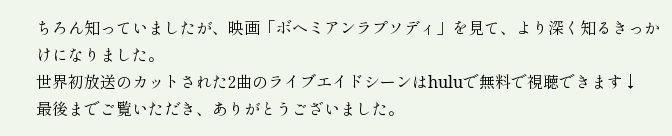ちろん知っていましたが、映画「ボヘミアンラプソディ」を見て、より深く知るきっかけになりました。
世界初放送のカットされた2曲のライブエイドシーンはhuluで無料で視聴できます↓
最後までご覧いただき、ありがとうございました。